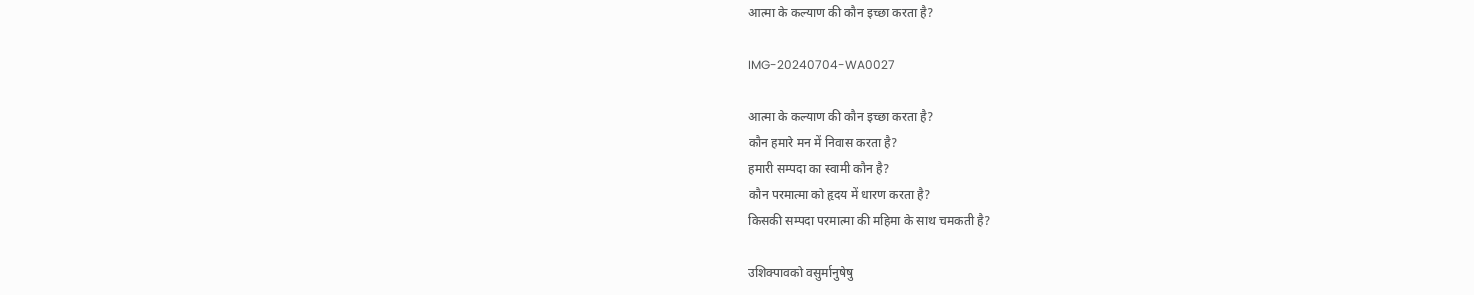आत्मा के कल्याण की कौन इच्छा करता है?

IMG-20240704-WA0027

आत्मा के कल्याण की कौन इच्छा करता है?
कौन हमारे मन में निवास करता है?
हमारी सम्पदा का स्वामी कौन है?
कौन परमात्मा को हृदय में धारण करता है?
किसकी सम्पदा परमात्मा की महिमा के साथ चमकती है?

उशिक्पावको वसुर्मानुषेषु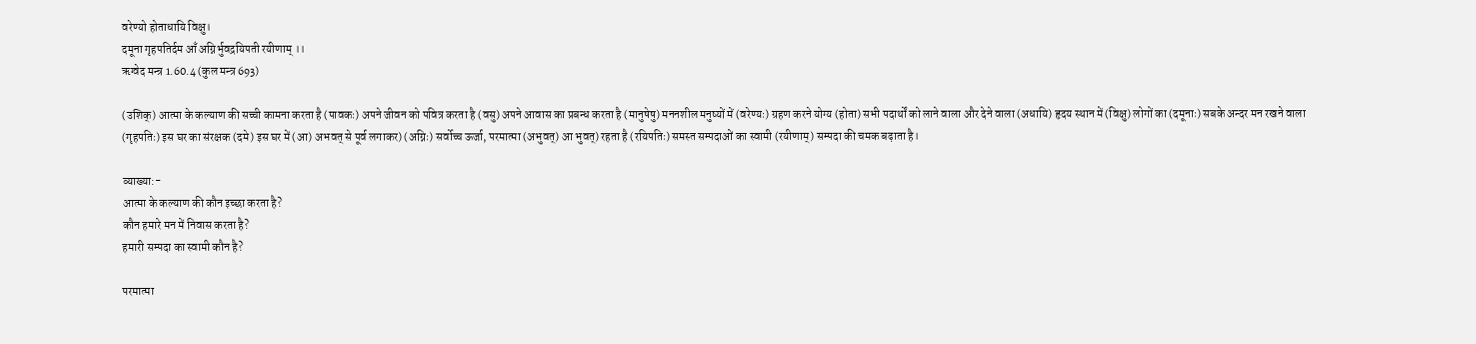वरेण्यो होताधायि विक्षु।
दमूना गृहपतिर्दम आँ अग्निर्भुवद्रयिपती रयीणाम् ।।
ऋग्वेद मन्त्र 1.60.4 (कुल मन्त्र 693)

(उशिक्) आत्मा के कल्याण की सच्ची कामना करता है (पावकः) अपने जीवन को पवित्र करता है (वसु) अपने आवास का प्रबन्ध करता है (मानुषेषु) मननशील मनुष्यों में (वरेण्यः) ग्रहण करने योग्य (होता) सभी पदार्थों को लाने वाला और देने वाला (अधायि) हृदय स्थान में (विक्षु) लोगों का (दमूनाः) सबके अन्दर मन रखने वाला (गृहपतिः) इस घर का संरक्षक (दमे) इस घर में (आ) अभवत् से पूर्व लगाकर) (अग्निः) सर्वोच्च ऊर्जा, परमात्मा (अभुवत्) आ भुवत्) रहता है (रयिपतिः) समस्त सम्पदाओं का स्वामी (रयीणाम्) सम्पदा की चमक बढ़ाता है।

व्याख्या:-
आत्मा के कल्याण की कौन इच्छा करता है?
कौन हमारे मन में निवास करता है?
हमारी सम्पदा का स्वामी कौन है?

परमात्मा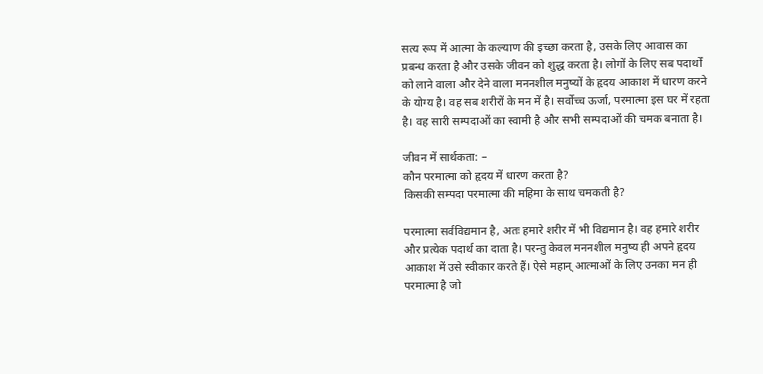सत्य रूप में आत्मा के कल्याण की इच्छा करता है, उसके लिए आवास का प्रबन्ध करता है और उसके जीवन को शुद्ध करता है। लोगों के लिए सब पदार्थों को लाने वाला और देने वाला मननशील मनुष्यों के हृदय आकाश में धारण करने के योग्य है। वह सब शरीरों के मन में है। सर्वोच्च ऊर्जा, परमात्मा इस घर में रहता है। वह सारी सम्पदाओं का स्वामी है और सभी सम्पदाओं की चमक बनाता है।

जीवन में सार्थकता: –
कौन परमात्मा को हृदय में धारण करता है?
किसकी सम्पदा परमात्मा की महिमा के साथ चमकती है?

परमात्मा सर्वविद्यमान है, अतः हमारे शरीर में भी विद्यमान है। वह हमारे शरीर और प्रत्येक पदार्थ का दाता है। परन्तु केवल मननशील मनुष्य ही अपने हृदय आकाश में उसे स्वीकार करते हैं। ऐसे महान् आत्माओं के लिए उनका मन ही परमात्मा है जो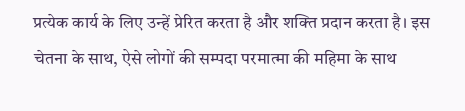प्रत्येक कार्य के लिए उन्हें प्रेरित करता है और शक्ति प्रदान करता है। इस चेतना के साथ, ऐसे लोगों की सम्पदा परमात्मा की महिमा के साथ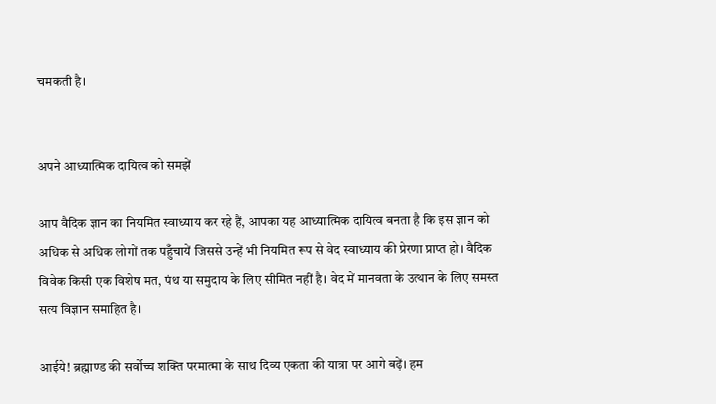चमकती है।


अपने आध्यात्मिक दायित्व को समझें

आप वैदिक ज्ञान का नियमित स्वाध्याय कर रहे हैं, आपका यह आध्यात्मिक दायित्व बनता है कि इस ज्ञान को अधिक से अधिक लोगों तक पहुँचायें जिससे उन्हें भी नियमित रूप से वेद स्वाध्याय की प्रेरणा प्राप्त हो। वैदिक विवेक किसी एक विशेष मत, पंथ या समुदाय के लिए सीमित नहीं है। वेद में मानवता के उत्थान के लिए समस्त सत्य विज्ञान समाहित है।

आईये! ब्रह्माण्ड की सर्वोच्च शक्ति परमात्मा के साथ दिव्य एकता की यात्रा पर आगे बढ़ें। हम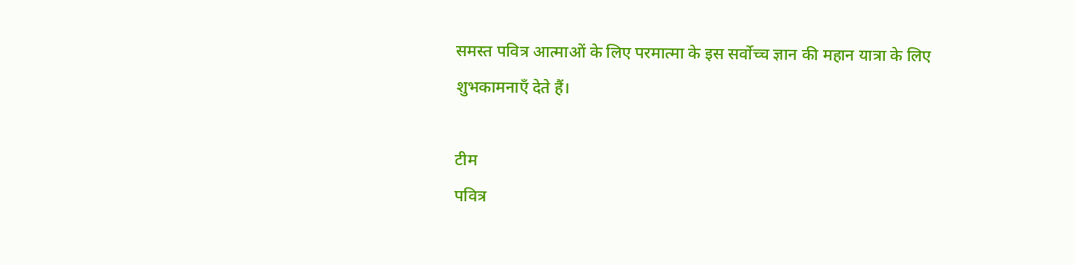समस्त पवित्र आत्माओं के लिए परमात्मा के इस सर्वोच्च ज्ञान की महान यात्रा के लिए शुभकामनाएँ देते हैं।

टीम
पवित्र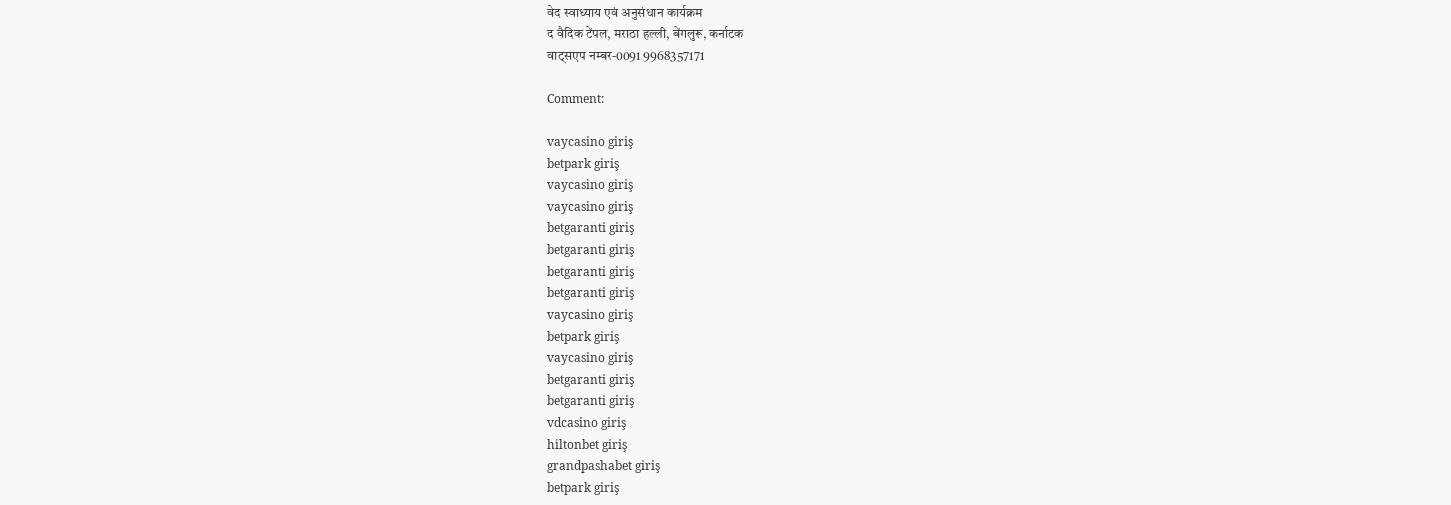वेद स्वाध्याय एवं अनुसंधान कार्यक्रम
द वैदिक टेंपल, मराठा हल्ली, बेंगलुरू, कर्नाटक
वाट्सएप नम्बर-0091 9968357171

Comment:

vaycasino giriş
betpark giriş
vaycasino giriş
vaycasino giriş
betgaranti giriş
betgaranti giriş
betgaranti giriş
betgaranti giriş
vaycasino giriş
betpark giriş
vaycasino giriş
betgaranti giriş
betgaranti giriş
vdcasino giriş
hiltonbet giriş
grandpashabet giriş
betpark giriş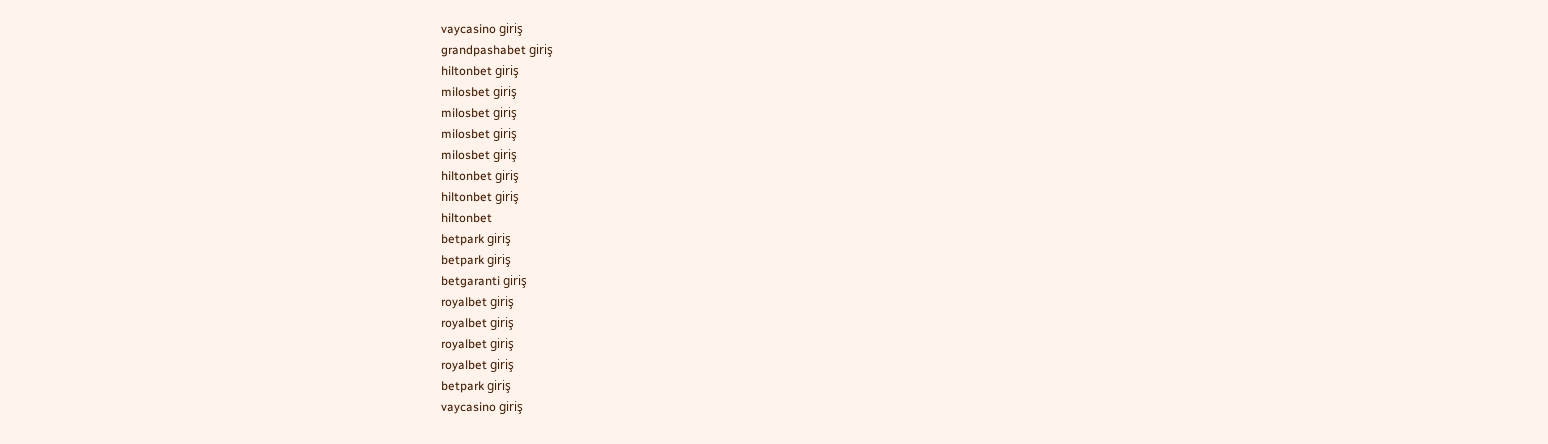vaycasino giriş
grandpashabet giriş
hiltonbet giriş
milosbet giriş
milosbet giriş
milosbet giriş
milosbet giriş
hiltonbet giriş
hiltonbet giriş
hiltonbet
betpark giriş
betpark giriş
betgaranti giriş
royalbet giriş
royalbet giriş
royalbet giriş
royalbet giriş
betpark giriş
vaycasino giriş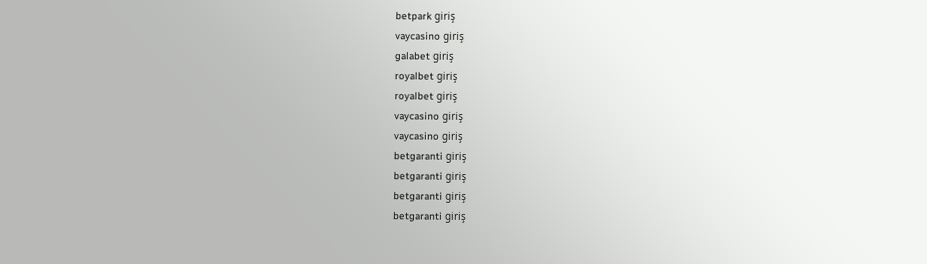betpark giriş
vaycasino giriş
galabet giriş
royalbet giriş
royalbet giriş
vaycasino giriş
vaycasino giriş
betgaranti giriş
betgaranti giriş
betgaranti giriş
betgaranti giriş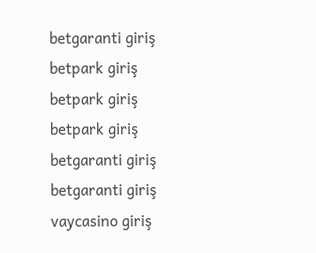betgaranti giriş
betpark giriş
betpark giriş
betpark giriş
betgaranti giriş
betgaranti giriş
vaycasino giriş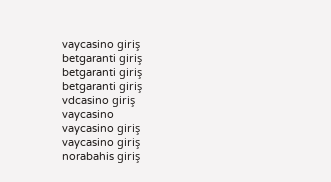vaycasino giriş
betgaranti giriş
betgaranti giriş
betgaranti giriş
vdcasino giriş
vaycasino
vaycasino giriş
vaycasino giriş
norabahis giriş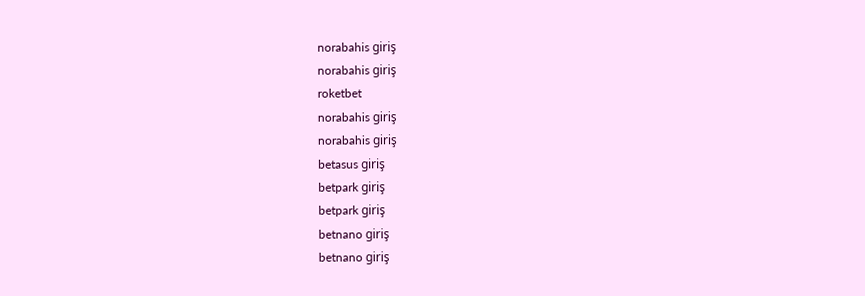norabahis giriş
norabahis giriş
roketbet
norabahis giriş
norabahis giriş
betasus giriş
betpark giriş
betpark giriş
betnano giriş
betnano giriş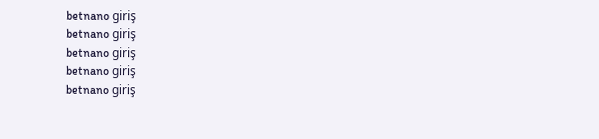betnano giriş
betnano giriş
betnano giriş
betnano giriş
betnano giriş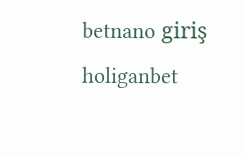betnano giriş
holiganbet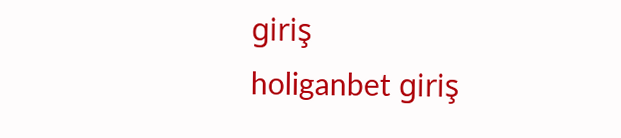giriş
holiganbet giriş